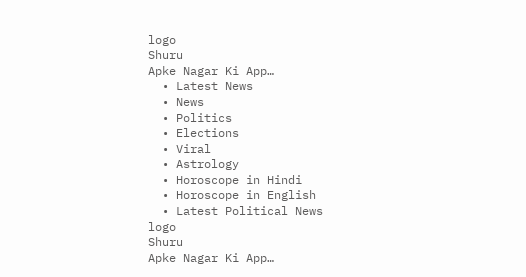logo
Shuru
Apke Nagar Ki App…
  • Latest News
  • News
  • Politics
  • Elections
  • Viral
  • Astrology
  • Horoscope in Hindi
  • Horoscope in English
  • Latest Political News
logo
Shuru
Apke Nagar Ki App…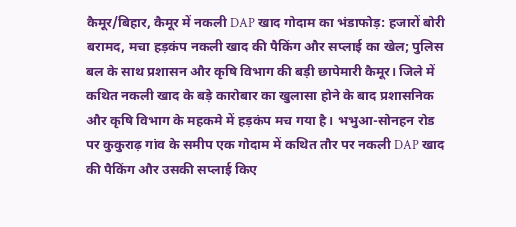कैमूर/बिहार, कैमूर में नकली DAP खाद गोदाम का भंडाफोड़: हजारों बोरी बरामद, मचा हड़कंप नकली खाद की पैकिंग और सप्लाई का खेल; पुलिस बल के साथ प्रशासन और कृषि विभाग की बड़ी छापेमारी कैमूर। जिले में कथित नकली खाद के बड़े कारोबार का खुलासा होने के बाद प्रशासनिक और कृषि विभाग के महकमे में हड़कंप मच गया है। भभुआ-सोनहन रोड पर कुकुराढ़ गांव के समीप एक गोदाम में कथित तौर पर नकली DAP खाद की पैकिंग और उसकी सप्लाई किए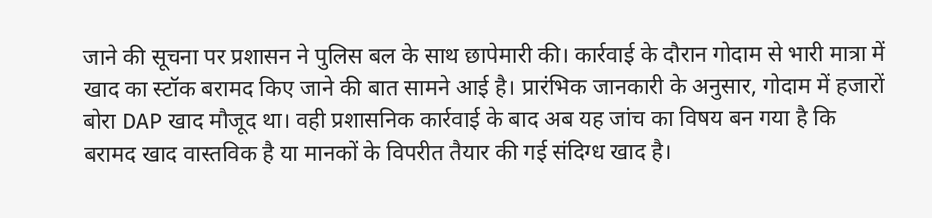जाने की सूचना पर प्रशासन ने पुलिस बल के साथ छापेमारी की। कार्रवाई के दौरान गोदाम से भारी मात्रा में खाद का स्टॉक बरामद किए जाने की बात सामने आई है। प्रारंभिक जानकारी के अनुसार, गोदाम में हजारों बोरा DAP खाद मौजूद था। वही प्रशासनिक कार्रवाई के बाद अब यह जांच का विषय बन गया है कि बरामद खाद वास्तविक है या मानकों के विपरीत तैयार की गई संदिग्ध खाद है।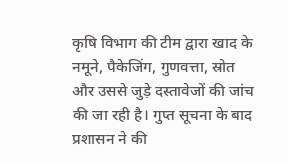कृषि विभाग की टीम द्वारा खाद के नमूने, पैकेजिंग, गुणवत्ता, स्रोत और उससे जुड़े दस्तावेजों की जांच की जा रही है। गुप्त सूचना के बाद प्रशासन ने की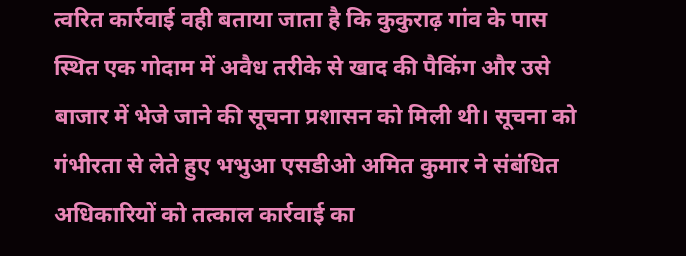त्वरित कार्रवाई वही बताया जाता है कि कुकुराढ़ गांव के पास स्थित एक गोदाम में अवैध तरीके से खाद की पैकिंग और उसे बाजार में भेजे जाने की सूचना प्रशासन को मिली थी। सूचना को गंभीरता से लेते हुए भभुआ एसडीओ अमित कुमार ने संबंधित अधिकारियों को तत्काल कार्रवाई का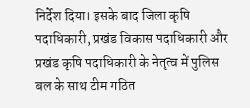निर्देश दिया। इसके बाद जिला कृषि पदाधिकारी, प्रखंड विकास पदाधिकारी और प्रखंड कृषि पदाधिकारी के नेतृत्व में पुलिस बल के साथ टीम गठित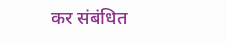कर संबंधित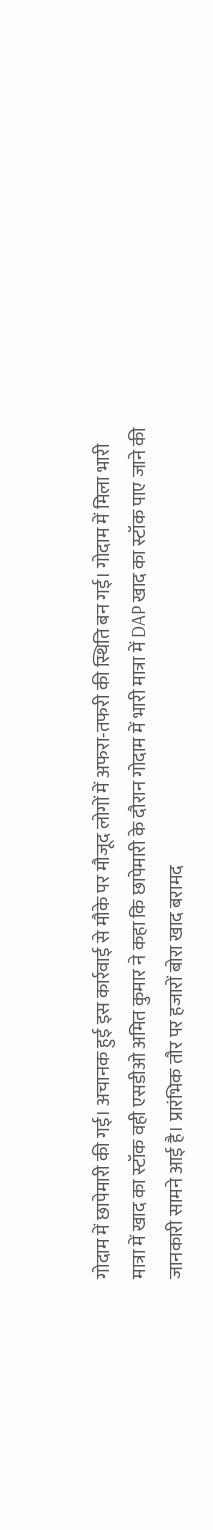गोदाम में छापेमारी की गई। अचानक हुई इस कार्रवाई से मौके पर मौजूद लोगों में अफरा-तफरी की स्थिति बन गई। गोदाम में मिला भारी मात्रा में खाद का स्टॉक वही एसडीओ अमित कुमार ने कहा कि छापेमारी के दौरान गोदाम में भारी मात्रा में DAP खाद का स्टॉक पाए जाने की जानकारी सामने आई है। प्रारंभिक तौर पर हजारों बोरा खाद बरामद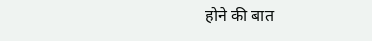होने की बात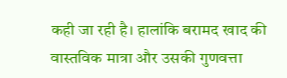कही जा रही है। हालांकि बरामद खाद की वास्तविक मात्रा और उसकी गुणवत्ता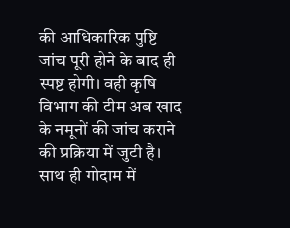की आधिकारिक पुष्टि जांच पूरी होने के बाद ही स्पष्ट होगी। वही कृषि विभाग की टीम अब खाद के नमूनों की जांच कराने की प्रक्रिया में जुटी है। साथ ही गोदाम में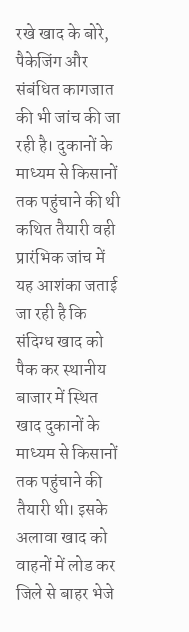रखे खाद के बोरे, पैकेजिंग और संबंधित कागजात की भी जांच की जा रही है। दुकानों के माध्यम से किसानों तक पहुंचाने की थी कथित तैयारी वही प्रारंभिक जांच में यह आशंका जताई जा रही है कि संदिग्ध खाद को पैक कर स्थानीय बाजार में स्थित खाद दुकानों के माध्यम से किसानों तक पहुंचाने की तैयारी थी। इसके अलावा खाद को वाहनों में लोड कर जिले से बाहर भेजे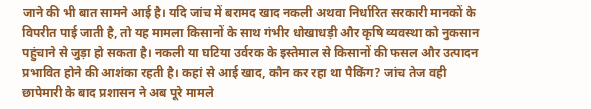जाने की भी बात सामने आई है। यदि जांच में बरामद खाद नकली अथवा निर्धारित सरकारी मानकों के विपरीत पाई जाती है, तो यह मामला किसानों के साथ गंभीर धोखाधड़ी और कृषि व्यवस्था को नुकसान पहुंचाने से जुड़ा हो सकता है। नकली या घटिया उर्वरक के इस्तेमाल से किसानों की फसल और उत्पादन प्रभावित होने की आशंका रहती है। कहां से आई खाद, कौन कर रहा था पैकिंग? जांच तेज वही छापेमारी के बाद प्रशासन ने अब पूरे मामले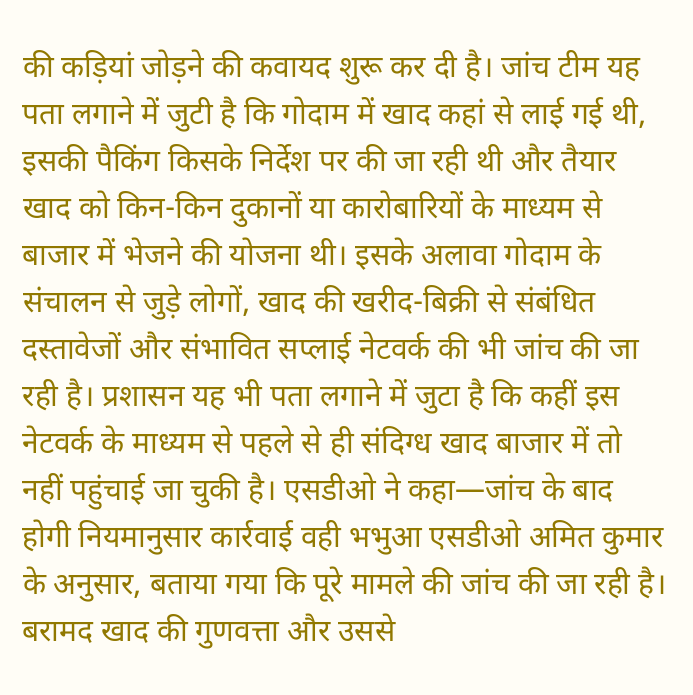की कड़ियां जोड़ने की कवायद शुरू कर दी है। जांच टीम यह पता लगाने में जुटी है कि गोदाम में खाद कहां से लाई गई थी, इसकी पैकिंग किसके निर्देश पर की जा रही थी और तैयार खाद को किन-किन दुकानों या कारोबारियों के माध्यम से बाजार में भेजने की योजना थी। इसके अलावा गोदाम के संचालन से जुड़े लोगों, खाद की खरीद-बिक्री से संबंधित दस्तावेजों और संभावित सप्लाई नेटवर्क की भी जांच की जा रही है। प्रशासन यह भी पता लगाने में जुटा है कि कहीं इस नेटवर्क के माध्यम से पहले से ही संदिग्ध खाद बाजार में तो नहीं पहुंचाई जा चुकी है। एसडीओ ने कहा—जांच के बाद होगी नियमानुसार कार्रवाई वही भभुआ एसडीओ अमित कुमार के अनुसार, बताया गया कि पूरे मामले की जांच की जा रही है। बरामद खाद की गुणवत्ता और उससे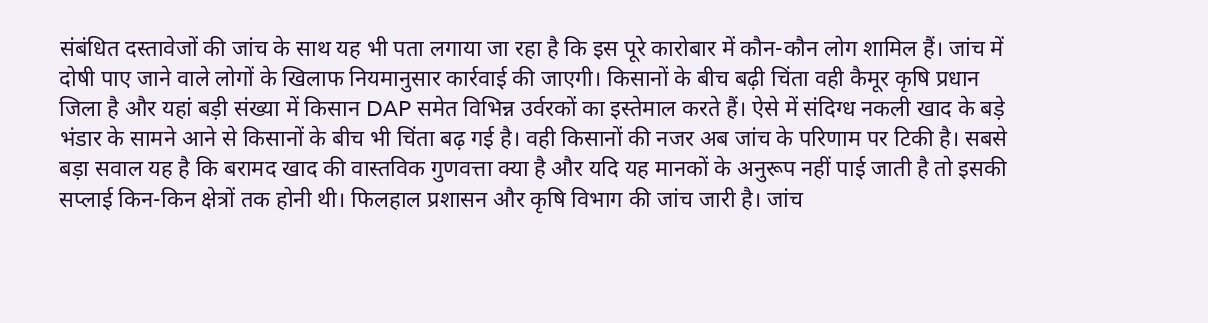संबंधित दस्तावेजों की जांच के साथ यह भी पता लगाया जा रहा है कि इस पूरे कारोबार में कौन-कौन लोग शामिल हैं। जांच में दोषी पाए जाने वाले लोगों के खिलाफ नियमानुसार कार्रवाई की जाएगी। किसानों के बीच बढ़ी चिंता वही कैमूर कृषि प्रधान जिला है और यहां बड़ी संख्या में किसान DAP समेत विभिन्न उर्वरकों का इस्तेमाल करते हैं। ऐसे में संदिग्ध नकली खाद के बड़े भंडार के सामने आने से किसानों के बीच भी चिंता बढ़ गई है। वही किसानों की नजर अब जांच के परिणाम पर टिकी है। सबसे बड़ा सवाल यह है कि बरामद खाद की वास्तविक गुणवत्ता क्या है और यदि यह मानकों के अनुरूप नहीं पाई जाती है तो इसकी सप्लाई किन-किन क्षेत्रों तक होनी थी। फिलहाल प्रशासन और कृषि विभाग की जांच जारी है। जांच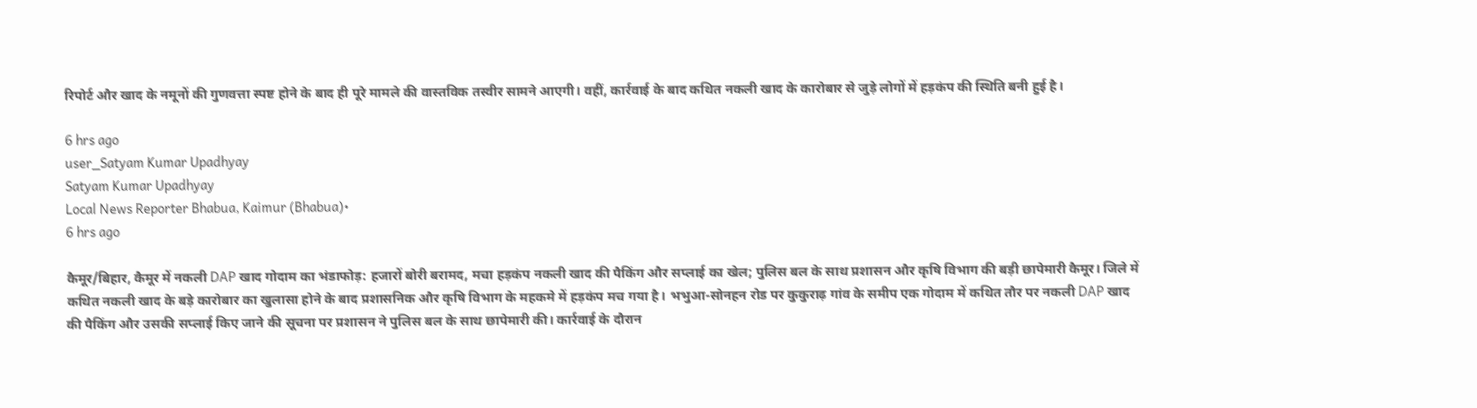रिपोर्ट और खाद के नमूनों की गुणवत्ता स्पष्ट होने के बाद ही पूरे मामले की वास्तविक तस्वीर सामने आएगी। वहीं, कार्रवाई के बाद कथित नकली खाद के कारोबार से जुड़े लोगों में हड़कंप की स्थिति बनी हुई है।

6 hrs ago
user_Satyam Kumar Upadhyay
Satyam Kumar Upadhyay
Local News Reporter Bhabua, Kaimur (Bhabua)•
6 hrs ago

कैमूर/बिहार, कैमूर में नकली DAP खाद गोदाम का भंडाफोड़: हजारों बोरी बरामद, मचा हड़कंप नकली खाद की पैकिंग और सप्लाई का खेल; पुलिस बल के साथ प्रशासन और कृषि विभाग की बड़ी छापेमारी कैमूर। जिले में कथित नकली खाद के बड़े कारोबार का खुलासा होने के बाद प्रशासनिक और कृषि विभाग के महकमे में हड़कंप मच गया है। भभुआ-सोनहन रोड पर कुकुराढ़ गांव के समीप एक गोदाम में कथित तौर पर नकली DAP खाद की पैकिंग और उसकी सप्लाई किए जाने की सूचना पर प्रशासन ने पुलिस बल के साथ छापेमारी की। कार्रवाई के दौरान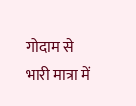गोदाम से भारी मात्रा में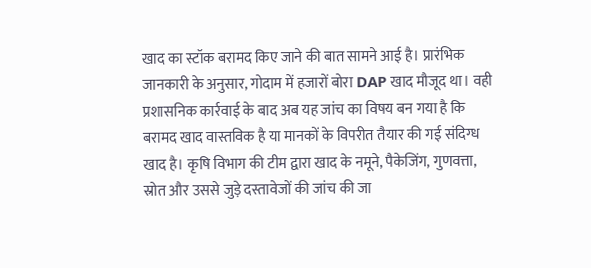खाद का स्टॉक बरामद किए जाने की बात सामने आई है। प्रारंभिक जानकारी के अनुसार, गोदाम में हजारों बोरा DAP खाद मौजूद था। वही प्रशासनिक कार्रवाई के बाद अब यह जांच का विषय बन गया है कि बरामद खाद वास्तविक है या मानकों के विपरीत तैयार की गई संदिग्ध खाद है। कृषि विभाग की टीम द्वारा खाद के नमूने, पैकेजिंग, गुणवत्ता, स्रोत और उससे जुड़े दस्तावेजों की जांच की जा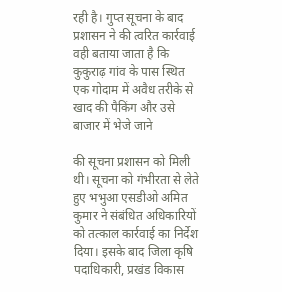रही है। गुप्त सूचना के बाद प्रशासन ने की त्वरित कार्रवाई वही बताया जाता है कि कुकुराढ़ गांव के पास स्थित एक गोदाम में अवैध तरीके से खाद की पैकिंग और उसे बाजार में भेजे जाने

की सूचना प्रशासन को मिली थी। सूचना को गंभीरता से लेते हुए भभुआ एसडीओ अमित कुमार ने संबंधित अधिकारियों को तत्काल कार्रवाई का निर्देश दिया। इसके बाद जिला कृषि पदाधिकारी, प्रखंड विकास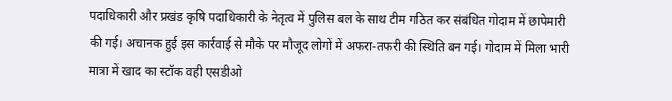पदाधिकारी और प्रखंड कृषि पदाधिकारी के नेतृत्व में पुलिस बल के साथ टीम गठित कर संबंधित गोदाम में छापेमारी की गई। अचानक हुई इस कार्रवाई से मौके पर मौजूद लोगों में अफरा-तफरी की स्थिति बन गई। गोदाम में मिला भारी मात्रा में खाद का स्टॉक वही एसडीओ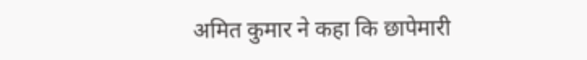अमित कुमार ने कहा कि छापेमारी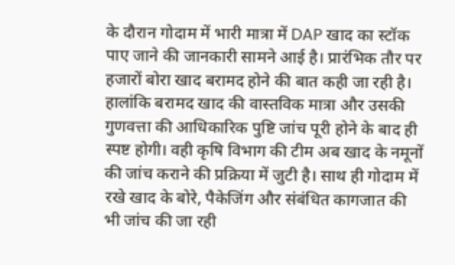के दौरान गोदाम में भारी मात्रा में DAP खाद का स्टॉक पाए जाने की जानकारी सामने आई है। प्रारंभिक तौर पर हजारों बोरा खाद बरामद होने की बात कही जा रही है। हालांकि बरामद खाद की वास्तविक मात्रा और उसकी गुणवत्ता की आधिकारिक पुष्टि जांच पूरी होने के बाद ही स्पष्ट होगी। वही कृषि विभाग की टीम अब खाद के नमूनों की जांच कराने की प्रक्रिया में जुटी है। साथ ही गोदाम में रखे खाद के बोरे, पैकेजिंग और संबंधित कागजात की भी जांच की जा रही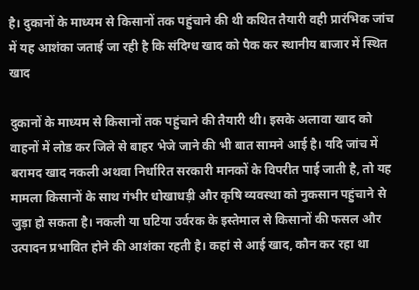है। दुकानों के माध्यम से किसानों तक पहुंचाने की थी कथित तैयारी वही प्रारंभिक जांच में यह आशंका जताई जा रही है कि संदिग्ध खाद को पैक कर स्थानीय बाजार में स्थित खाद

दुकानों के माध्यम से किसानों तक पहुंचाने की तैयारी थी। इसके अलावा खाद को वाहनों में लोड कर जिले से बाहर भेजे जाने की भी बात सामने आई है। यदि जांच में बरामद खाद नकली अथवा निर्धारित सरकारी मानकों के विपरीत पाई जाती है, तो यह मामला किसानों के साथ गंभीर धोखाधड़ी और कृषि व्यवस्था को नुकसान पहुंचाने से जुड़ा हो सकता है। नकली या घटिया उर्वरक के इस्तेमाल से किसानों की फसल और उत्पादन प्रभावित होने की आशंका रहती है। कहां से आई खाद, कौन कर रहा था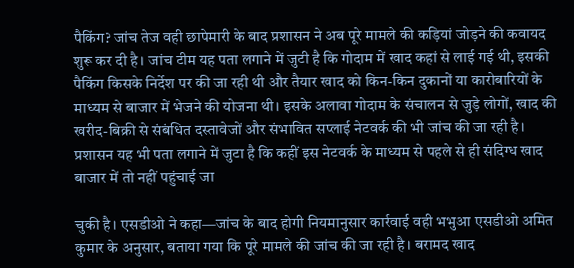पैकिंग? जांच तेज वही छापेमारी के बाद प्रशासन ने अब पूरे मामले की कड़ियां जोड़ने की कवायद शुरू कर दी है। जांच टीम यह पता लगाने में जुटी है कि गोदाम में खाद कहां से लाई गई थी, इसकी पैकिंग किसके निर्देश पर की जा रही थी और तैयार खाद को किन-किन दुकानों या कारोबारियों के माध्यम से बाजार में भेजने की योजना थी। इसके अलावा गोदाम के संचालन से जुड़े लोगों, खाद की खरीद-बिक्री से संबंधित दस्तावेजों और संभावित सप्लाई नेटवर्क की भी जांच की जा रही है। प्रशासन यह भी पता लगाने में जुटा है कि कहीं इस नेटवर्क के माध्यम से पहले से ही संदिग्ध खाद बाजार में तो नहीं पहुंचाई जा

चुकी है। एसडीओ ने कहा—जांच के बाद होगी नियमानुसार कार्रवाई वही भभुआ एसडीओ अमित कुमार के अनुसार, बताया गया कि पूरे मामले की जांच की जा रही है। बरामद खाद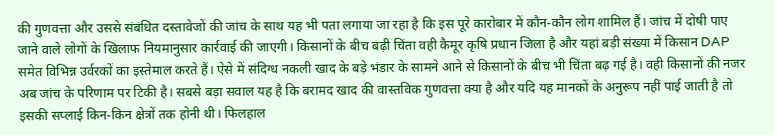की गुणवत्ता और उससे संबंधित दस्तावेजों की जांच के साथ यह भी पता लगाया जा रहा है कि इस पूरे कारोबार में कौन-कौन लोग शामिल हैं। जांच में दोषी पाए जाने वाले लोगों के खिलाफ नियमानुसार कार्रवाई की जाएगी। किसानों के बीच बढ़ी चिंता वही कैमूर कृषि प्रधान जिला है और यहां बड़ी संख्या में किसान DAP समेत विभिन्न उर्वरकों का इस्तेमाल करते हैं। ऐसे में संदिग्ध नकली खाद के बड़े भंडार के सामने आने से किसानों के बीच भी चिंता बढ़ गई है। वही किसानों की नजर अब जांच के परिणाम पर टिकी है। सबसे बड़ा सवाल यह है कि बरामद खाद की वास्तविक गुणवत्ता क्या है और यदि यह मानकों के अनुरूप नहीं पाई जाती है तो इसकी सप्लाई किन-किन क्षेत्रों तक होनी थी। फिलहाल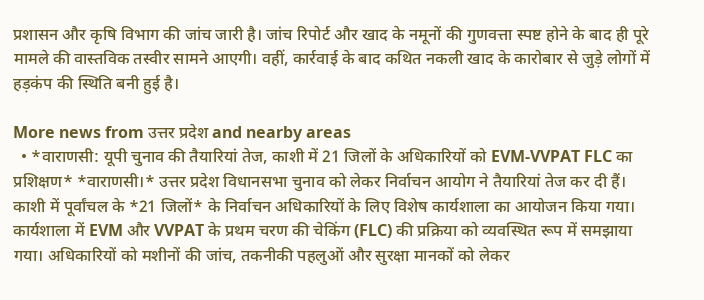प्रशासन और कृषि विभाग की जांच जारी है। जांच रिपोर्ट और खाद के नमूनों की गुणवत्ता स्पष्ट होने के बाद ही पूरे मामले की वास्तविक तस्वीर सामने आएगी। वहीं, कार्रवाई के बाद कथित नकली खाद के कारोबार से जुड़े लोगों में हड़कंप की स्थिति बनी हुई है।

More news from उत्तर प्रदेश and nearby areas
  • *वाराणसी: यूपी चुनाव की तैयारियां तेज, काशी में 21 जिलों के अधिकारियों को EVM-VVPAT FLC का प्रशिक्षण* *वाराणसी।* उत्तर प्रदेश विधानसभा चुनाव को लेकर निर्वाचन आयोग ने तैयारियां तेज कर दी हैं। काशी में पूर्वांचल के *21 जिलों* के निर्वाचन अधिकारियों के लिए विशेष कार्यशाला का आयोजन किया गया। कार्यशाला में EVM और VVPAT के प्रथम चरण की चेकिंग (FLC) की प्रक्रिया को व्यवस्थित रूप में समझाया गया। अधिकारियों को मशीनों की जांच, तकनीकी पहलुओं और सुरक्षा मानकों को लेकर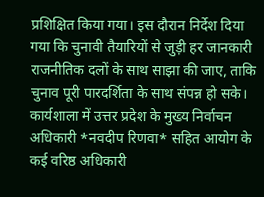प्रशिक्षित किया गया। इस दौरान निर्देश दिया गया कि चुनावी तैयारियों से जुड़ी हर जानकारी राजनीतिक दलों के साथ साझा की जाए, ताकि चुनाव पूरी पारदर्शिता के साथ संपन्न हो सके। कार्यशाला में उत्तर प्रदेश के मुख्य निर्वाचन अधिकारी *नवदीप रिणवा* सहित आयोग के कई वरिष्ठ अधिकारी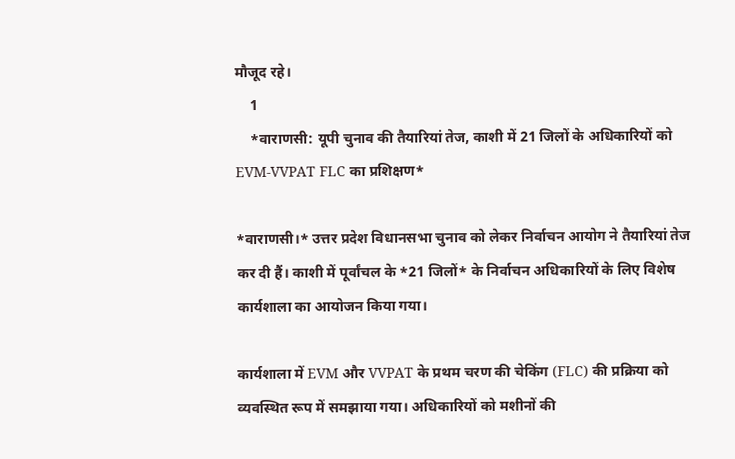मौजूद रहे।
    1
    *वाराणसी: यूपी चुनाव की तैयारियां तेज, काशी में 21 जिलों के अधिकारियों को EVM-VVPAT FLC का प्रशिक्षण*

*वाराणसी।* उत्तर प्रदेश विधानसभा चुनाव को लेकर निर्वाचन आयोग ने तैयारियां तेज कर दी हैं। काशी में पूर्वांचल के *21 जिलों* के निर्वाचन अधिकारियों के लिए विशेष कार्यशाला का आयोजन किया गया।

कार्यशाला में EVM और VVPAT के प्रथम चरण की चेकिंग (FLC) की प्रक्रिया को व्यवस्थित रूप में समझाया गया। अधिकारियों को मशीनों की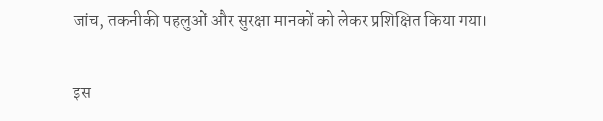जांच, तकनीकी पहलुओं और सुरक्षा मानकों को लेकर प्रशिक्षित किया गया।

इस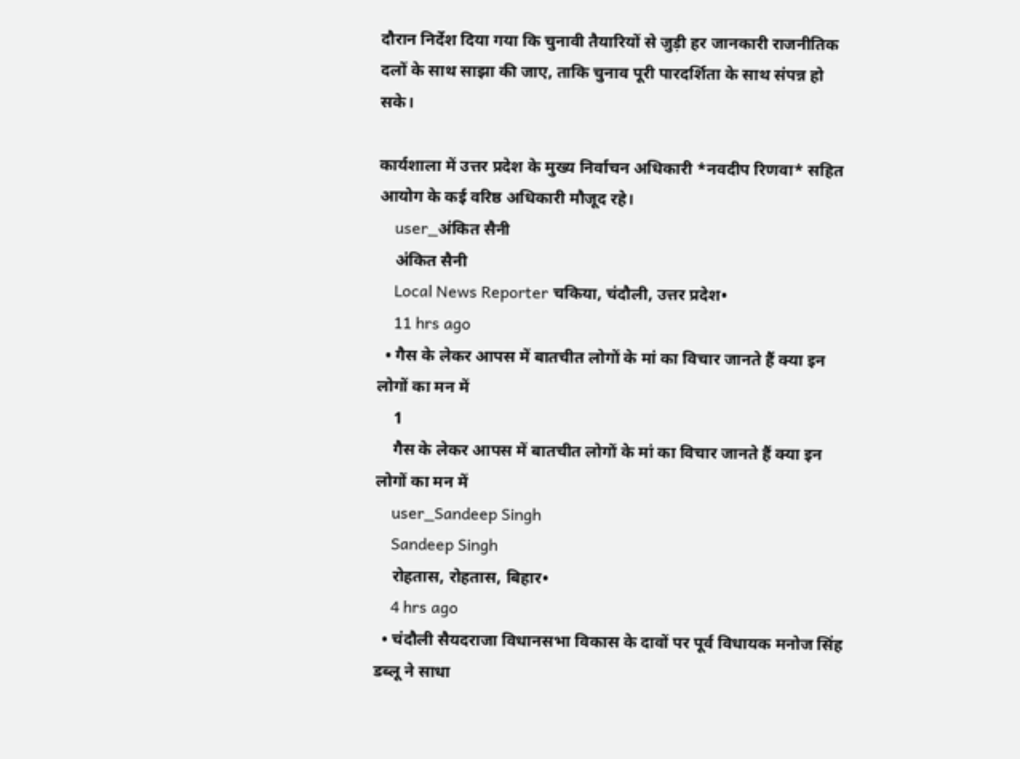दौरान निर्देश दिया गया कि चुनावी तैयारियों से जुड़ी हर जानकारी राजनीतिक दलों के साथ साझा की जाए, ताकि चुनाव पूरी पारदर्शिता के साथ संपन्न हो सके।

कार्यशाला में उत्तर प्रदेश के मुख्य निर्वाचन अधिकारी *नवदीप रिणवा* सहित आयोग के कई वरिष्ठ अधिकारी मौजूद रहे।
    user_अंकित सैनी
    अंकित सैनी
    Local News Reporter चकिया, चंदौली, उत्तर प्रदेश•
    11 hrs ago
  • गैस के लेकर आपस में बातचीत लोगों के मां का विचार जानते हैं क्या इन लोगों का मन में
    1
    गैस के लेकर आपस में बातचीत लोगों के मां का विचार जानते हैं क्या इन लोगों का मन में
    user_Sandeep Singh
    Sandeep Singh
    रोहतास, रोहतास, बिहार•
    4 hrs ago
  • चंदौली सैयदराजा विधानसभा विकास के दावों पर पूर्व विधायक मनोज सिंह डब्लू ने साधा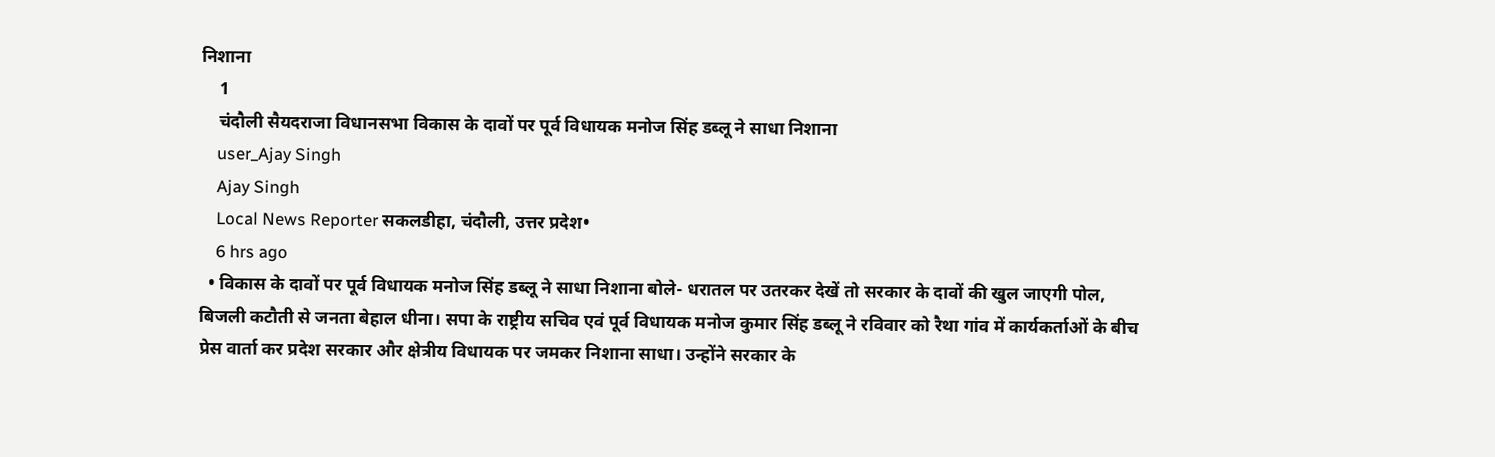निशाना
    1
    चंदौली सैयदराजा विधानसभा विकास के दावों पर पूर्व विधायक मनोज सिंह डब्लू ने साधा निशाना
    user_Ajay Singh
    Ajay Singh
    Local News Reporter सकलडीहा, चंदौली, उत्तर प्रदेश•
    6 hrs ago
  • विकास के दावों पर पूर्व विधायक मनोज सिंह डब्लू ने साधा निशाना बोले- धरातल पर उतरकर देखें तो सरकार के दावों की खुल जाएगी पोल, बिजली कटौती से जनता बेहाल धीना। सपा के राष्ट्रीय सचिव एवं पूर्व विधायक मनोज कुमार सिंह डब्लू ने रविवार को रैथा गांव में कार्यकर्ताओं के बीच प्रेस वार्ता कर प्रदेश सरकार और क्षेत्रीय विधायक पर जमकर निशाना साधा। उन्होंने सरकार के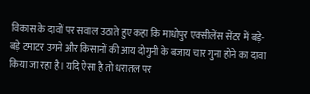विकास के दावों पर सवाल उठाते हुए कहा कि माधोपुर एक्सीलेंस सेंटर में बड़े-बड़े टमाटर उगने और किसानों की आय दोगुनी के बजाय चार गुना होने का दावा किया जा रहा है। यदि ऐसा है तो धरातल पर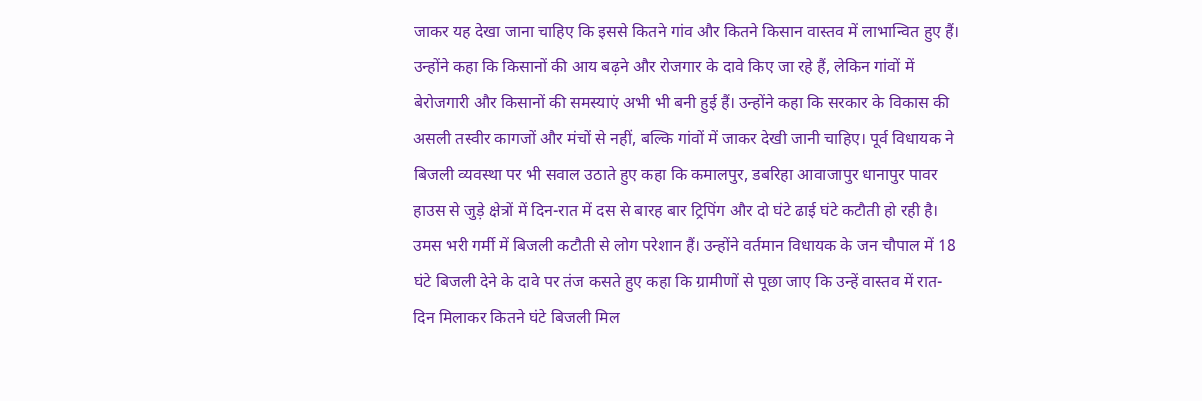जाकर यह देखा जाना चाहिए कि इससे कितने गांव और कितने किसान वास्तव में लाभान्वित हुए हैं। उन्होंने कहा कि किसानों की आय बढ़ने और रोजगार के दावे किए जा रहे हैं, लेकिन गांवों में बेरोजगारी और किसानों की समस्याएं अभी भी बनी हुई हैं। उन्होंने कहा कि सरकार के विकास की असली तस्वीर कागजों और मंचों से नहीं, बल्कि गांवों में जाकर देखी जानी चाहिए। पूर्व विधायक ने बिजली व्यवस्था पर भी सवाल उठाते हुए कहा कि कमालपुर, डबरिहा आवाजापुर धानापुर पावर हाउस से जुड़े क्षेत्रों में दिन-रात में दस से बारह बार ट्रिपिंग और दो घंटे ढाई घंटे कटौती हो रही है। उमस भरी गर्मी में बिजली कटौती से लोग परेशान हैं। उन्होंने वर्तमान विधायक के जन चौपाल में 18 घंटे बिजली देने के दावे पर तंज कसते हुए कहा कि ग्रामीणों से पूछा जाए कि उन्हें वास्तव में रात-दिन मिलाकर कितने घंटे बिजली मिल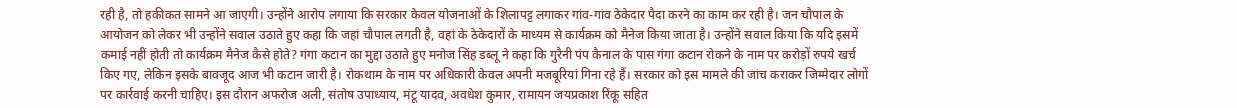रही है, तो हकीकत सामने आ जाएगी। उन्होंने आरोप लगाया कि सरकार केवल योजनाओं के शिलापट्ट लगाकर गांव-गांव ठेकेदार पैदा करने का काम कर रही है। जन चौपाल के आयोजन को लेकर भी उन्होंने सवाल उठाते हुए कहा कि जहां चौपाल लगती है, वहां के ठेकेदारों के माध्यम से कार्यक्रम को मैनेज किया जाता है। उन्होंने सवाल किया कि यदि इसमें कमाई नहीं होती तो कार्यक्रम मैनेज कैसे होते? गंगा कटान का मुद्दा उठाते हुए मनोज सिंह डब्लू ने कहा कि गुरैनी पंप कैनाल के पास गंगा कटान रोकने के नाम पर करोड़ों रुपये खर्च किए गए, लेकिन इसके बावजूद आज भी कटान जारी है। रोकथाम के नाम पर अधिकारी केवल अपनी मजबूरियां गिना रहे हैं। सरकार को इस मामले की जांच कराकर जिम्मेदार लोगों पर कार्रवाई करनी चाहिए। इस दौरान अफरोज अली, संतोष उपाध्याय, मंटू यादव, अवधेश कुमार, रामायन जयप्रकाश रिंकू सहित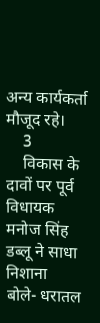अन्य कार्यकर्ता मौजूद रहे।
    3
    विकास के दावों पर पूर्व विधायक मनोज सिंह डब्लू ने साधा निशाना
बोले- धरातल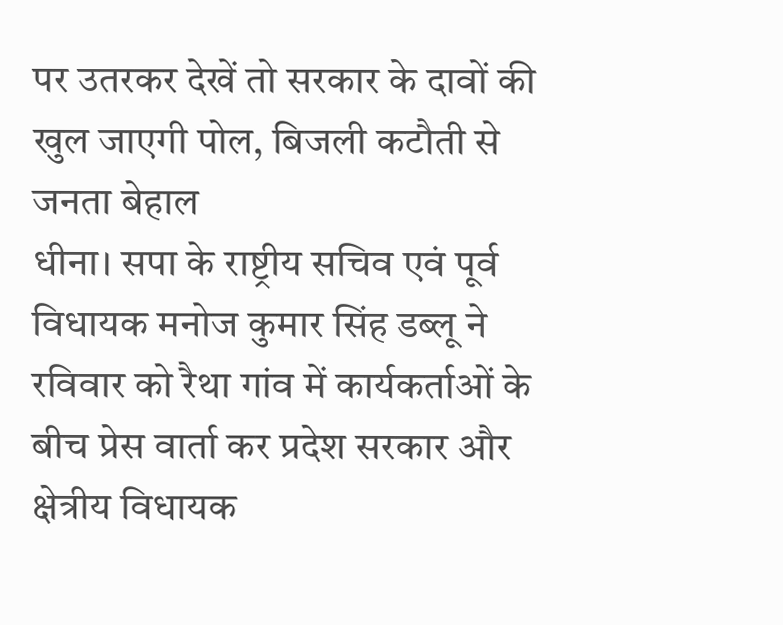पर उतरकर देखें तो सरकार के दावों की खुल जाएगी पोल, बिजली कटौती से जनता बेहाल
धीना। सपा के राष्ट्रीय सचिव एवं पूर्व विधायक मनोज कुमार सिंह डब्लू ने रविवार को रैथा गांव में कार्यकर्ताओं के बीच प्रेस वार्ता कर प्रदेश सरकार और क्षेत्रीय विधायक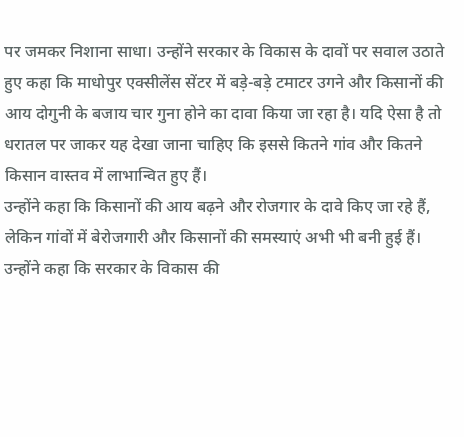पर जमकर निशाना साधा। उन्होंने सरकार के विकास के दावों पर सवाल उठाते हुए कहा कि माधोपुर एक्सीलेंस सेंटर में बड़े-बड़े टमाटर उगने और किसानों की आय दोगुनी के बजाय चार गुना होने का दावा किया जा रहा है। यदि ऐसा है तो धरातल पर जाकर यह देखा जाना चाहिए कि इससे कितने गांव और कितने किसान वास्तव में लाभान्वित हुए हैं।
उन्होंने कहा कि किसानों की आय बढ़ने और रोजगार के दावे किए जा रहे हैं, लेकिन गांवों में बेरोजगारी और किसानों की समस्याएं अभी भी बनी हुई हैं। उन्होंने कहा कि सरकार के विकास की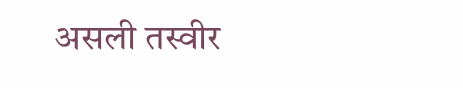असली तस्वीर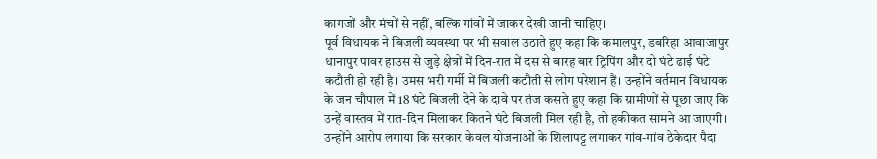कागजों और मंचों से नहीं, बल्कि गांवों में जाकर देखी जानी चाहिए।
पूर्व विधायक ने बिजली व्यवस्था पर भी सवाल उठाते हुए कहा कि कमालपुर, डबरिहा आवाजापुर धानापुर पावर हाउस से जुड़े क्षेत्रों में दिन-रात में दस से बारह बार ट्रिपिंग और दो घंटे ढाई घंटे कटौती हो रही है। उमस भरी गर्मी में बिजली कटौती से लोग परेशान हैं। उन्होंने वर्तमान विधायक के जन चौपाल में 18 घंटे बिजली देने के दावे पर तंज कसते हुए कहा कि ग्रामीणों से पूछा जाए कि उन्हें वास्तव में रात-दिन मिलाकर कितने घंटे बिजली मिल रही है, तो हकीकत सामने आ जाएगी।
उन्होंने आरोप लगाया कि सरकार केवल योजनाओं के शिलापट्ट लगाकर गांव-गांव ठेकेदार पैदा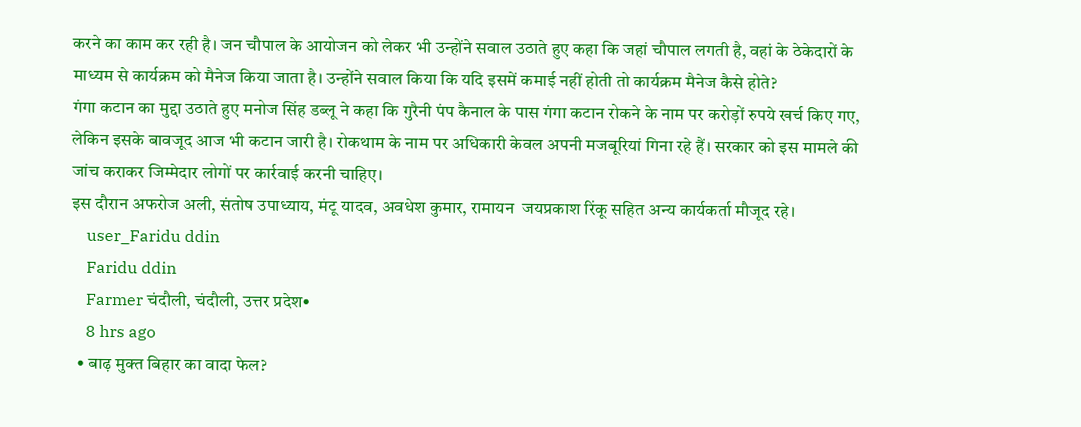करने का काम कर रही है। जन चौपाल के आयोजन को लेकर भी उन्होंने सवाल उठाते हुए कहा कि जहां चौपाल लगती है, वहां के ठेकेदारों के माध्यम से कार्यक्रम को मैनेज किया जाता है। उन्होंने सवाल किया कि यदि इसमें कमाई नहीं होती तो कार्यक्रम मैनेज कैसे होते?
गंगा कटान का मुद्दा उठाते हुए मनोज सिंह डब्लू ने कहा कि गुरैनी पंप कैनाल के पास गंगा कटान रोकने के नाम पर करोड़ों रुपये खर्च किए गए, लेकिन इसके बावजूद आज भी कटान जारी है। रोकथाम के नाम पर अधिकारी केवल अपनी मजबूरियां गिना रहे हैं। सरकार को इस मामले की जांच कराकर जिम्मेदार लोगों पर कार्रवाई करनी चाहिए।
इस दौरान अफरोज अली, संतोष उपाध्याय, मंटू यादव, अवधेश कुमार, रामायन  जयप्रकाश रिंकू सहित अन्य कार्यकर्ता मौजूद रहे।
    user_Faridu ddin
    Faridu ddin
    Farmer चंदौली, चंदौली, उत्तर प्रदेश•
    8 hrs ago
  • बाढ़ मुक्त बिहार का वादा फेल?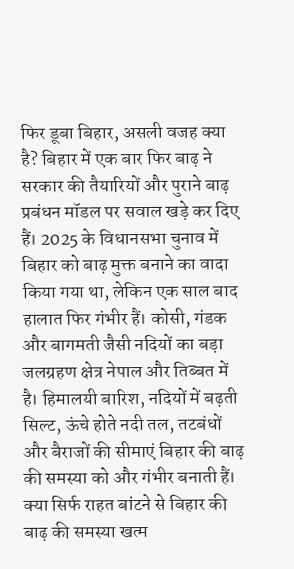फिर डूबा बिहार, असली वजह क्या है? बिहार में एक बार फिर बाढ़ ने सरकार की तैयारियों और पुराने बाढ़ प्रबंधन मॉडल पर सवाल खड़े कर दिए हैं। 2025 के विधानसभा चुनाव में बिहार को बाढ़ मुक्त बनाने का वादा किया गया था, लेकिन एक साल बाद हालात फिर गंभीर हैं। कोसी, गंडक और बागमती जैसी नदियों का बड़ा जलग्रहण क्षेत्र नेपाल और तिब्बत में है। हिमालयी बारिश, नदियों में बढ़ती सिल्ट, ऊंचे होते नदी तल, तटबंधों और बैराजों की सीमाएं बिहार की बाढ़ की समस्या को और गंभीर बनाती हैं। क्या सिर्फ राहत बांटने से बिहार की बाढ़ की समस्या खत्म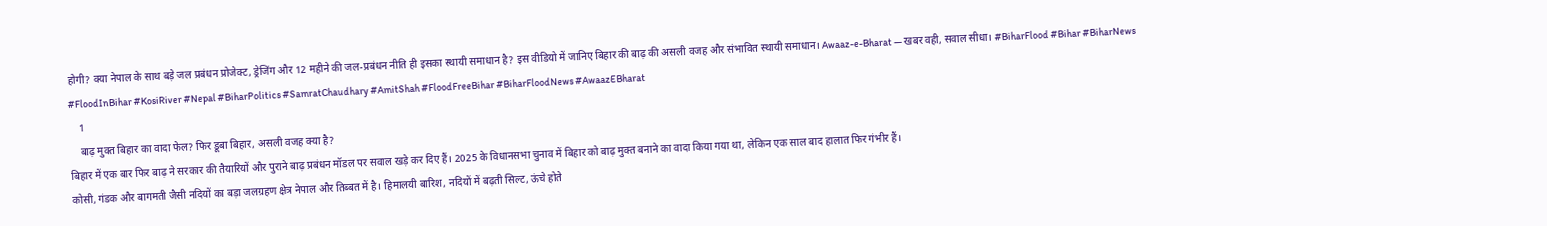होगी? क्या नेपाल के साथ बड़े जल प्रबंधन प्रोजेक्ट, ड्रेजिंग और 12 महीने की जल-प्रबंधन नीति ही इसका स्थायी समाधान है? इस वीडियो में जानिए बिहार की बाढ़ की असली वजह और संभावित स्थायी समाधान। Awaaz-e-Bharat — खबर वही, सवाल सीधा। #BiharFlood #Bihar #BiharNews #FloodInBihar #KosiRiver #Nepal #BiharPolitics #SamratChaudhary #AmitShah #FloodFreeBihar #BiharFloodNews #AwaazEBharat
    1
    बाढ़ मुक्त बिहार का वादा फेल? फिर डूबा बिहार, असली वजह क्या है?
बिहार में एक बार फिर बाढ़ ने सरकार की तैयारियों और पुराने बाढ़ प्रबंधन मॉडल पर सवाल खड़े कर दिए हैं। 2025 के विधानसभा चुनाव में बिहार को बाढ़ मुक्त बनाने का वादा किया गया था, लेकिन एक साल बाद हालात फिर गंभीर हैं।
कोसी, गंडक और बागमती जैसी नदियों का बड़ा जलग्रहण क्षेत्र नेपाल और तिब्बत में है। हिमालयी बारिश, नदियों में बढ़ती सिल्ट, ऊंचे होते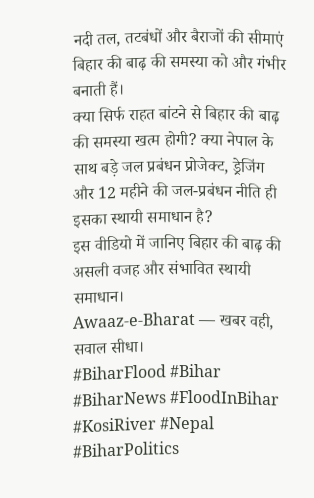नदी तल, तटबंधों और बैराजों की सीमाएं बिहार की बाढ़ की समस्या को और गंभीर बनाती हैं।
क्या सिर्फ राहत बांटने से बिहार की बाढ़ की समस्या खत्म होगी? क्या नेपाल के साथ बड़े जल प्रबंधन प्रोजेक्ट, ड्रेजिंग और 12 महीने की जल-प्रबंधन नीति ही इसका स्थायी समाधान है?
इस वीडियो में जानिए बिहार की बाढ़ की असली वजह और संभावित स्थायी समाधान।
Awaaz-e-Bharat — खबर वही, सवाल सीधा।
#BiharFlood #Bihar #BiharNews #FloodInBihar #KosiRiver #Nepal #BiharPolitics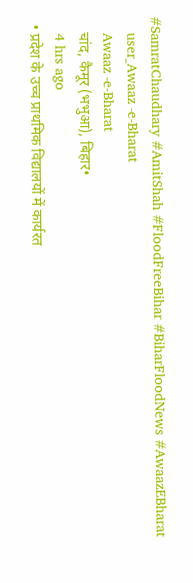#SamratChaudhary #AmitShah #FloodFreeBihar #BiharFloodNews #AwaazEBharat
    user_Awaaz -e-Bharat
    Awaaz -e-Bharat
    चांद, कैमूर (भभुआ), बिहार•
    4 hrs ago
  • प्रदेश के उच्च प्राथमिक विद्यालयों में कार्यरत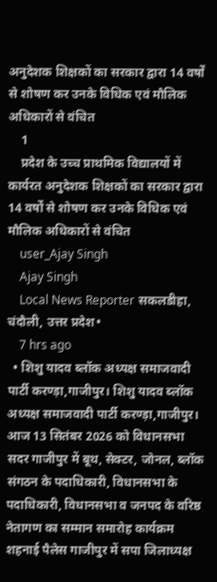अनुदेशक शिक्षकों का सरकार द्वारा 14 वर्षों से शोषण कर उनके विधिक एवं मौलिक अधिकारों से वंचित
    1
    प्रदेश के उच्च प्राथमिक विद्यालयों में कार्यरत अनुदेशक शिक्षकों का सरकार द्वारा 14 वर्षों से शोषण कर उनके विधिक एवं मौलिक अधिकारों से वंचित
    user_Ajay Singh
    Ajay Singh
    Local News Reporter सकलडीहा, चंदौली, उत्तर प्रदेश•
    7 hrs ago
  • शिशु यादव ब्लॉक अध्यक्ष समाजवादी पार्टी करण्ड़ा,गाजीपुर। शिशु यादव ब्लॉक अध्यक्ष समाजवादी पार्टी करण्ड़ा,गाजीपुर। आज 13 सितंबर 2026 को विधानसभा सदर गाजीपुर में बूथ, सेक्टर, जोनल, ब्लॉक संगठन के पदाधिकारी, विधानसभा के पदाधिकारी, विधानसभा व जनपद के वरिष्ठ नेतागण का सम्मान समारोह कार्यक्रम शहनाई पैलेस गाजीपुर में सपा जिलाध्यक्ष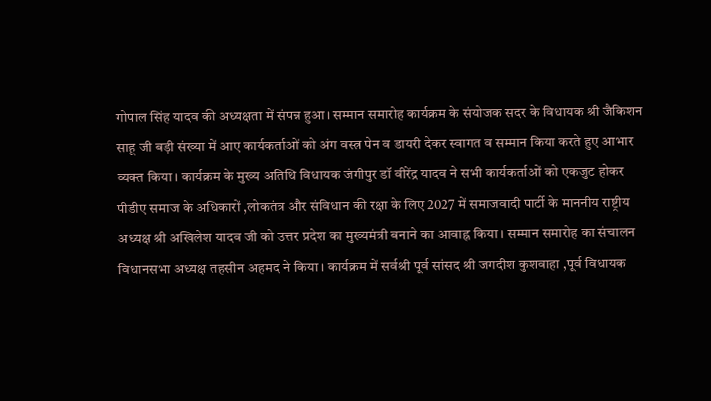गोपाल सिंह यादव की अध्यक्षता में संपन्न हुआ। सम्मान समारोह कार्यक्रम के संयोजक सदर के विधायक श्री जैकिशन साहू जी बड़ी संख्या में आए कार्यकर्ताओं को अंग वस्त्र पेन व डायरी देकर स्वागत व सम्मान किया करते हुए आभार व्यक्त किया। कार्यक्रम के मुख्य अतिथि विधायक जंगीपुर डॉ वीरेंद्र यादव ने सभी कार्यकर्ताओं को एकजुट होकर पीडीए समाज के अधिकारों ,लोकतंत्र और संविधान की रक्षा के लिए 2027 में समाजवादी पार्टी के माननीय राष्ट्रीय अध्यक्ष श्री अखिलेश यादव जी को उत्तर प्रदेश का मुख्यमंत्री बनाने का आवाह्न किया। सम्मान समारोह का संचालन विधानसभा अध्यक्ष तहसीन अहमद ने किया। कार्यक्रम में सर्वश्री पूर्व सांसद श्री जगदीश कुशवाहा ,पूर्व विधायक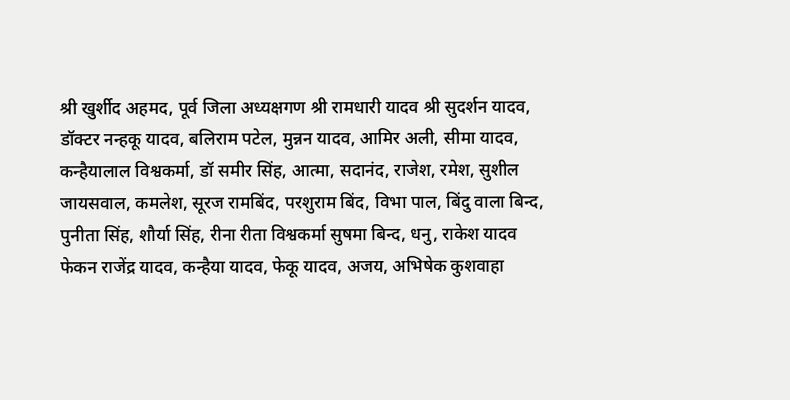श्री खुर्शीद अहमद, पूर्व जिला अध्यक्षगण श्री रामधारी यादव श्री सुदर्शन यादव, डॉक्टर नन्हकू यादव, बलिराम पटेल, मुन्नन यादव, आमिर अली, सीमा यादव, कन्हैयालाल विश्वकर्मा, डॉ समीर सिंह, आत्मा, सदानंद, राजेश, रमेश, सुशील जायसवाल, कमलेश, सूरज रामबिंद, परशुराम बिंद, विभा पाल, बिंदु वाला बिन्द, पुनीता सिंह, शौर्या सिंह, रीना रीता विश्वकर्मा सुषमा बिन्द, धनु, राकेश यादव फेकन राजेंद्र यादव, कन्हैया यादव, फेकू यादव, अजय, अभिषेक कुशवाहा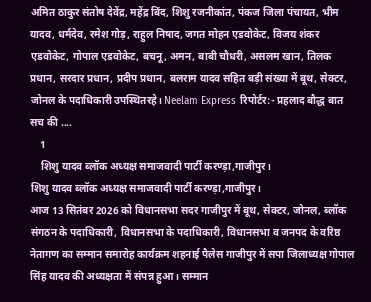अमित ठाकुर संतोष देवेंद्र, महेंद्र बिंद, शिशु रजनीकांत, पंकज जिला पंचायत, भीम यादव, धर्मदेव, रमेश गोड़, राहुल निषाद, जगत मोहन एडवोकेट, विजय शंकर एडवोकेट, गोपाल एडवोकेट, बचनू, अमन, बाबी चौधरी, असलम खान, तिलक प्रधान, सरदार प्रधान, प्रदीप प्रधान, बलराम यादव सहित बड़ी संख्या में बूथ, सेक्टर, जोनल के पदाधिकारी उपस्थितरहे। Neelam Express रिपोर्टर:- प्रहलाद बौद्ध बात सच की ....
    1
    शिशु यादव ब्लॉक अध्यक्ष समाजवादी पार्टी करण्ड़ा,गाजीपुर।
शिशु यादव ब्लॉक अध्यक्ष समाजवादी पार्टी करण्ड़ा,गाजीपुर।
आज 13 सितंबर 2026 को विधानसभा सदर गाजीपुर में बूथ, सेक्टर, जोनल, ब्लॉक संगठन के पदाधिकारी, विधानसभा के पदाधिकारी, विधानसभा व जनपद के वरिष्ठ नेतागण का सम्मान समारोह कार्यक्रम शहनाई पैलेस गाजीपुर में सपा जिलाध्यक्ष गोपाल सिंह यादव की अध्यक्षता में संपन्न हुआ। सम्मान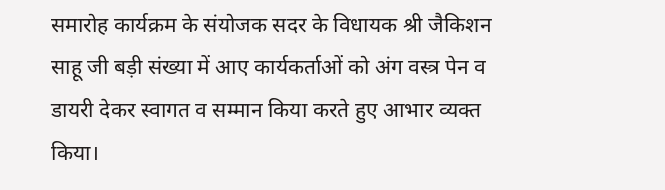समारोह कार्यक्रम के संयोजक सदर के विधायक श्री जैकिशन साहू जी बड़ी संख्या में आए कार्यकर्ताओं को अंग वस्त्र पेन व डायरी देकर स्वागत व सम्मान किया करते हुए आभार व्यक्त किया।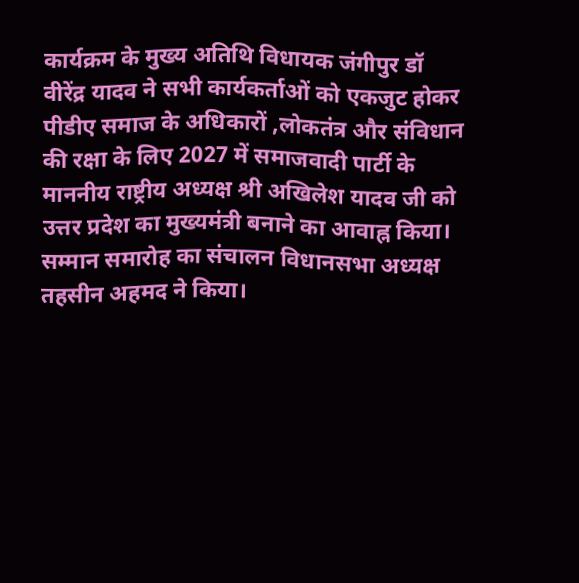कार्यक्रम के मुख्य अतिथि विधायक जंगीपुर डॉ वीरेंद्र यादव ने सभी कार्यकर्ताओं को एकजुट होकर पीडीए समाज के अधिकारों ,लोकतंत्र और संविधान की रक्षा के लिए 2027 में समाजवादी पार्टी के माननीय राष्ट्रीय अध्यक्ष श्री अखिलेश यादव जी को उत्तर प्रदेश का मुख्यमंत्री बनाने का आवाह्न किया। सम्मान समारोह का संचालन विधानसभा अध्यक्ष तहसीन अहमद ने किया।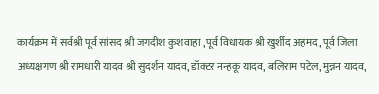कार्यक्रम में सर्वश्री पूर्व सांसद श्री जगदीश कुशवाहा ,पूर्व विधायक श्री खुर्शीद अहमद, पूर्व जिला अध्यक्षगण श्री रामधारी यादव श्री सुदर्शन यादव, डॉक्टर नन्हकू यादव, बलिराम पटेल, मुन्नन यादव,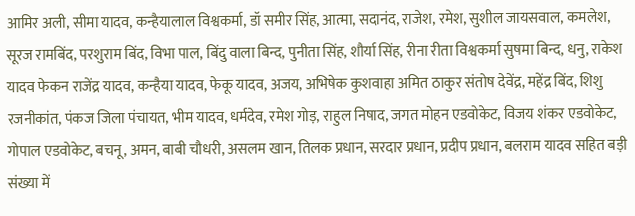आमिर अली, सीमा यादव, कन्हैयालाल विश्वकर्मा, डॉ समीर सिंह, आत्मा, सदानंद, राजेश, रमेश, सुशील जायसवाल, कमलेश, सूरज रामबिंद, परशुराम बिंद, विभा पाल, बिंदु वाला बिन्द, पुनीता सिंह, शौर्या सिंह, रीना रीता विश्वकर्मा सुषमा बिन्द, धनु, राकेश यादव फेकन राजेंद्र यादव, कन्हैया यादव, फेकू यादव, अजय, अभिषेक कुशवाहा अमित ठाकुर संतोष देवेंद्र, महेंद्र बिंद, शिशु रजनीकांत, पंकज जिला पंचायत, भीम यादव, धर्मदेव, रमेश गोड़, राहुल निषाद, जगत मोहन एडवोकेट, विजय शंकर एडवोकेट, गोपाल एडवोकेट, बचनू, अमन, बाबी चौधरी, असलम खान, तिलक प्रधान, सरदार प्रधान, प्रदीप प्रधान, बलराम यादव सहित बड़ी संख्या में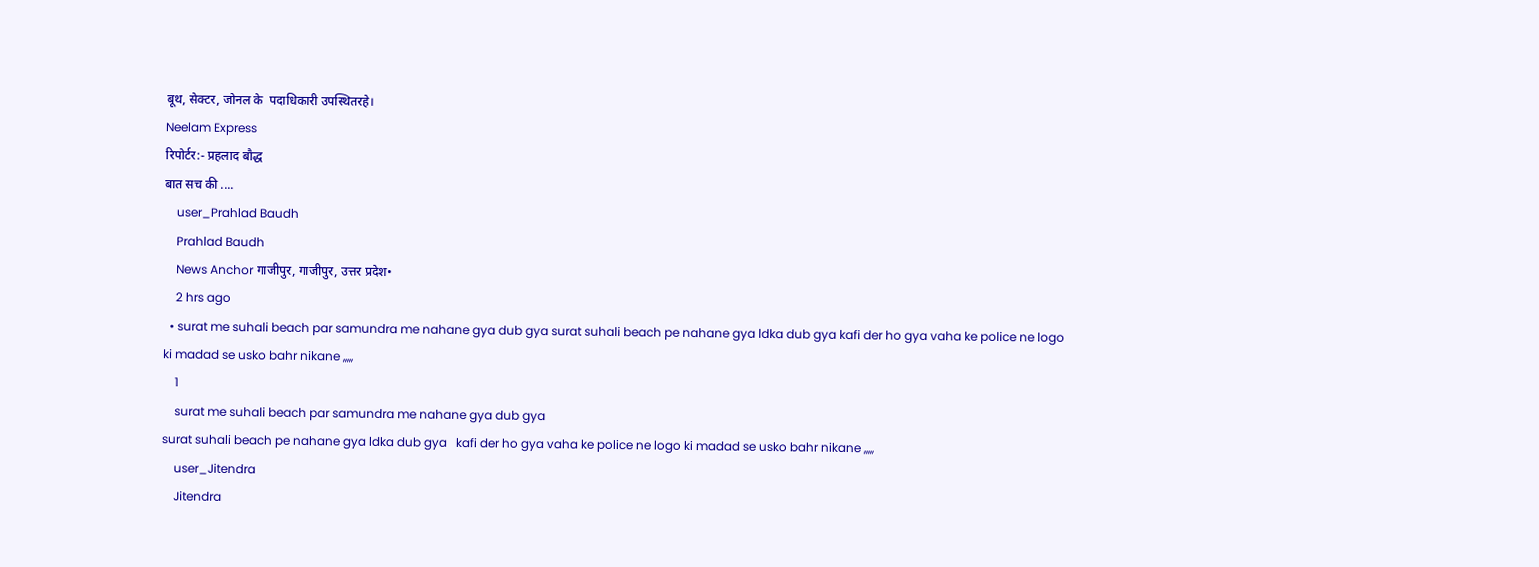बूथ, सेक्टर, जोनल के  पदाधिकारी उपस्थितरहे।
Neelam Express
रिपोर्टर:- प्रहलाद बौद्ध
बात सच की ....
    user_Prahlad Baudh
    Prahlad Baudh
    News Anchor गाजीपुर, गाजीपुर, उत्तर प्रदेश•
    2 hrs ago
  • surat me suhali beach par samundra me nahane gya dub gya surat suhali beach pe nahane gya ldka dub gya kafi der ho gya vaha ke police ne logo ki madad se usko bahr nikane ,,,,,
    1
    surat me suhali beach par samundra me nahane gya dub gya
surat suhali beach pe nahane gya ldka dub gya   kafi der ho gya vaha ke police ne logo ki madad se usko bahr nikane ,,,,,
    user_Jitendra
    Jitendra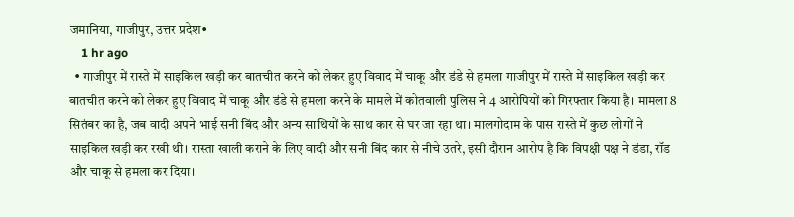जमानिया, गाजीपुर, उत्तर प्रदेश•
    1 hr ago
  • गाजीपुर में रास्ते में साइकिल खड़ी कर बातचीत करने को लेकर हुए विवाद में चाकू और डंडे से हमला गाजीपुर में रास्ते में साइकिल खड़ी कर बातचीत करने को लेकर हुए विवाद में चाकू और डंडे से हमला करने के मामले में कोतवाली पुलिस ने 4 आरोपियों को गिरफ्तार किया है। मामला 8 सितंबर का है, जब वादी अपने भाई सनी बिंद और अन्य साथियों के साथ कार से घर जा रहा था। मालगोदाम के पास रास्ते में कुछ लोगों ने साइकिल खड़ी कर रखी थी। रास्ता खाली कराने के लिए वादी और सनी बिंद कार से नीचे उतरे, इसी दौरान आरोप है कि विपक्षी पक्ष ने डंडा, रॉड और चाकू से हमला कर दिया।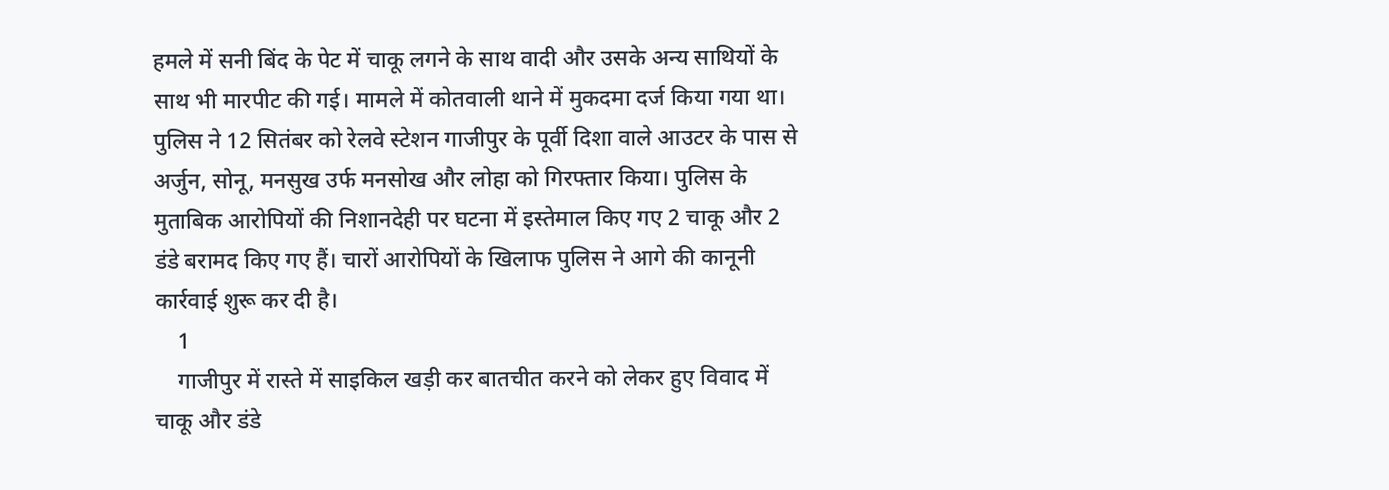हमले में सनी बिंद के पेट में चाकू लगने के साथ वादी और उसके अन्य साथियों के साथ भी मारपीट की गई। मामले में कोतवाली थाने में मुकदमा दर्ज किया गया था। पुलिस ने 12 सितंबर को रेलवे स्टेशन गाजीपुर के पूर्वी दिशा वाले आउटर के पास से अर्जुन, सोनू, मनसुख उर्फ मनसोख और लोहा को गिरफ्तार किया। पुलिस के मुताबिक आरोपियों की निशानदेही पर घटना में इस्तेमाल किए गए 2 चाकू और 2 डंडे बरामद किए गए हैं। चारों आरोपियों के खिलाफ पुलिस ने आगे की कानूनी कार्रवाई शुरू कर दी है।
    1
    गाजीपुर में रास्ते में साइकिल खड़ी कर बातचीत करने को लेकर हुए विवाद में चाकू और डंडे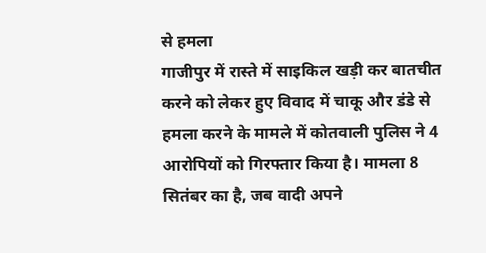से हमला
गाजीपुर में रास्ते में साइकिल खड़ी कर बातचीत करने को लेकर हुए विवाद में चाकू और डंडे से हमला करने के मामले में कोतवाली पुलिस ने 4 आरोपियों को गिरफ्तार किया है। मामला 8 सितंबर का है, जब वादी अपने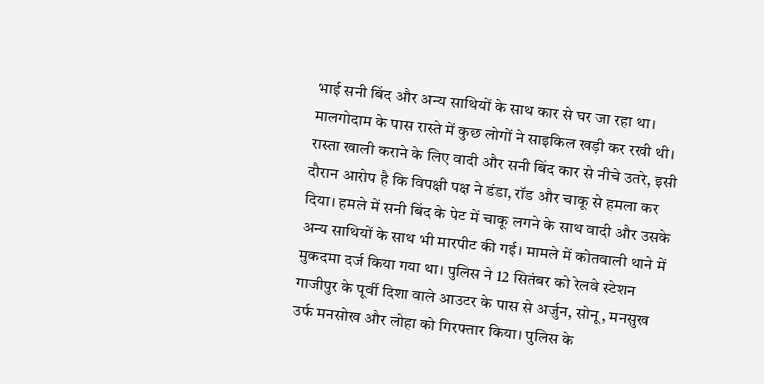भाई सनी बिंद और अन्य साथियों के साथ कार से घर जा रहा था। मालगोदाम के पास रास्ते में कुछ लोगों ने साइकिल खड़ी कर रखी थी। रास्ता खाली कराने के लिए वादी और सनी बिंद कार से नीचे उतरे, इसी दौरान आरोप है कि विपक्षी पक्ष ने डंडा, रॉड और चाकू से हमला कर दिया। हमले में सनी बिंद के पेट में चाकू लगने के साथ वादी और उसके अन्य साथियों के साथ भी मारपीट की गई। मामले में कोतवाली थाने में मुकदमा दर्ज किया गया था। पुलिस ने 12 सितंबर को रेलवे स्टेशन गाजीपुर के पूर्वी दिशा वाले आउटर के पास से अर्जुन, सोनू, मनसुख उर्फ मनसोख और लोहा को गिरफ्तार किया। पुलिस के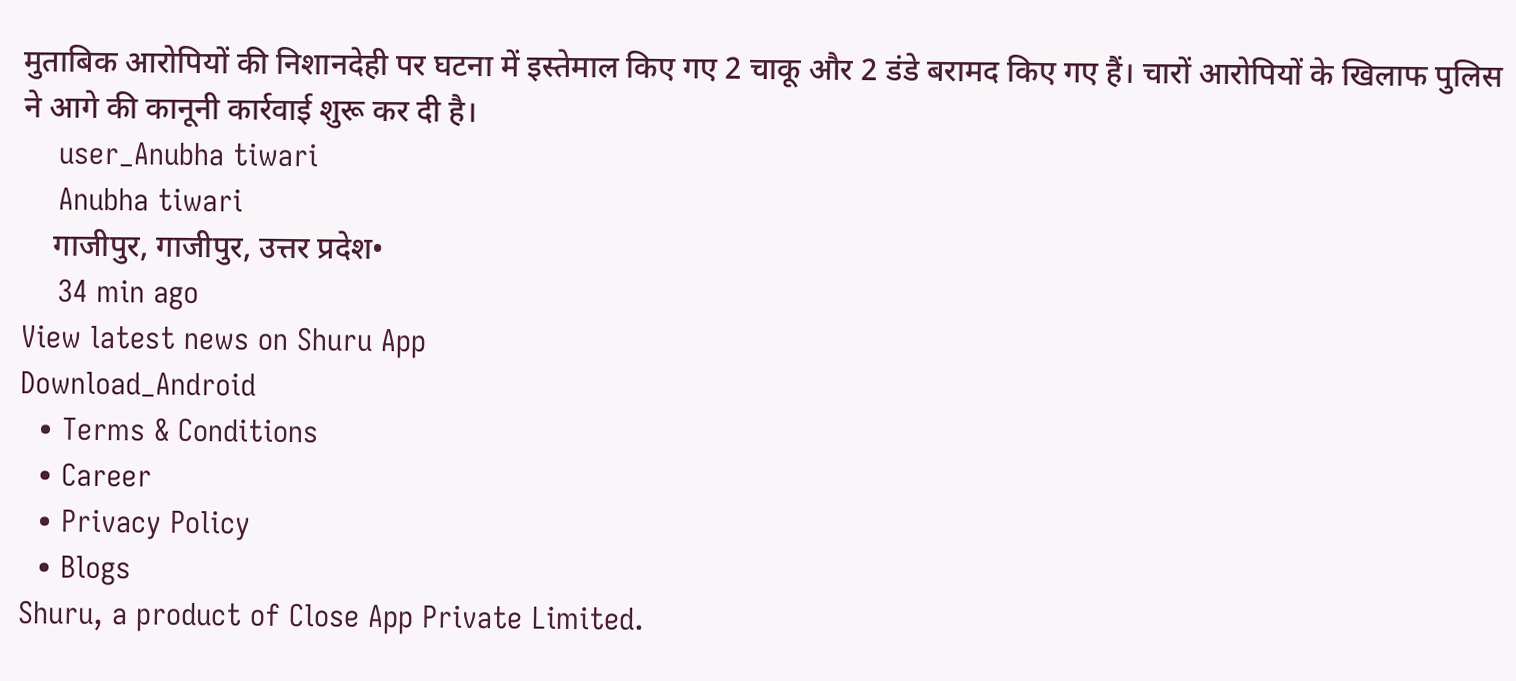मुताबिक आरोपियों की निशानदेही पर घटना में इस्तेमाल किए गए 2 चाकू और 2 डंडे बरामद किए गए हैं। चारों आरोपियों के खिलाफ पुलिस ने आगे की कानूनी कार्रवाई शुरू कर दी है।
    user_Anubha tiwari
    Anubha tiwari
    गाजीपुर, गाजीपुर, उत्तर प्रदेश•
    34 min ago
View latest news on Shuru App
Download_Android
  • Terms & Conditions
  • Career
  • Privacy Policy
  • Blogs
Shuru, a product of Close App Private Limited.